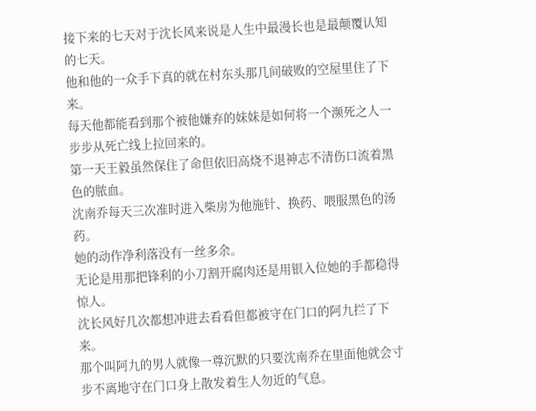接下来的七天对于沈长风来说是人生中最漫长也是最颠覆认知的七天。
他和他的一众手下真的就在村东头那几间破败的空屋里住了下来。
每天他都能看到那个被他嫌弃的妹妹是如何将一个濒死之人一步步从死亡线上拉回来的。
第一天王毅虽然保住了命但依旧高烧不退神志不清伤口流着黑色的脓血。
沈南乔每天三次准时进入柴房为他施针、换药、喂服黑色的汤药。
她的动作净利落没有一丝多余。
无论是用那把锋利的小刀割开腐肉还是用银入位她的手都稳得惊人。
沈长风好几次都想冲进去看看但都被守在门口的阿九拦了下来。
那个叫阿九的男人就像一尊沉默的只要沈南乔在里面他就会寸步不离地守在门口身上散发着生人勿近的气息。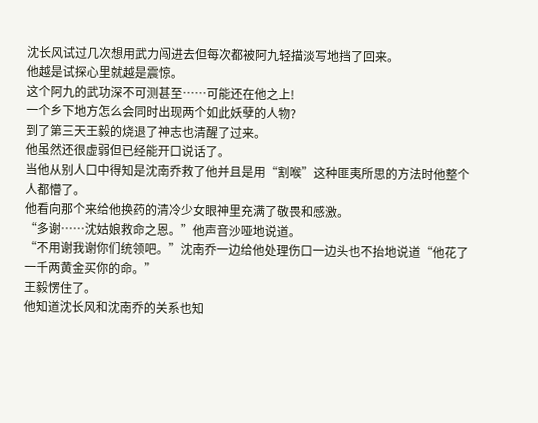沈长风试过几次想用武力闯进去但每次都被阿九轻描淡写地挡了回来。
他越是试探心里就越是震惊。
这个阿九的武功深不可测甚至……可能还在他之上!
一个乡下地方怎么会同时出现两个如此妖孽的人物?
到了第三天王毅的烧退了神志也清醒了过来。
他虽然还很虚弱但已经能开口说话了。
当他从别人口中得知是沈南乔救了他并且是用“割喉”这种匪夷所思的方法时他整个人都懵了。
他看向那个来给他换药的清冷少女眼神里充满了敬畏和感激。
“多谢……沈姑娘救命之恩。”他声音沙哑地说道。
“不用谢我谢你们统领吧。”沈南乔一边给他处理伤口一边头也不抬地说道“他花了一千两黄金买你的命。”
王毅愣住了。
他知道沈长风和沈南乔的关系也知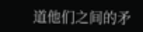道他们之间的矛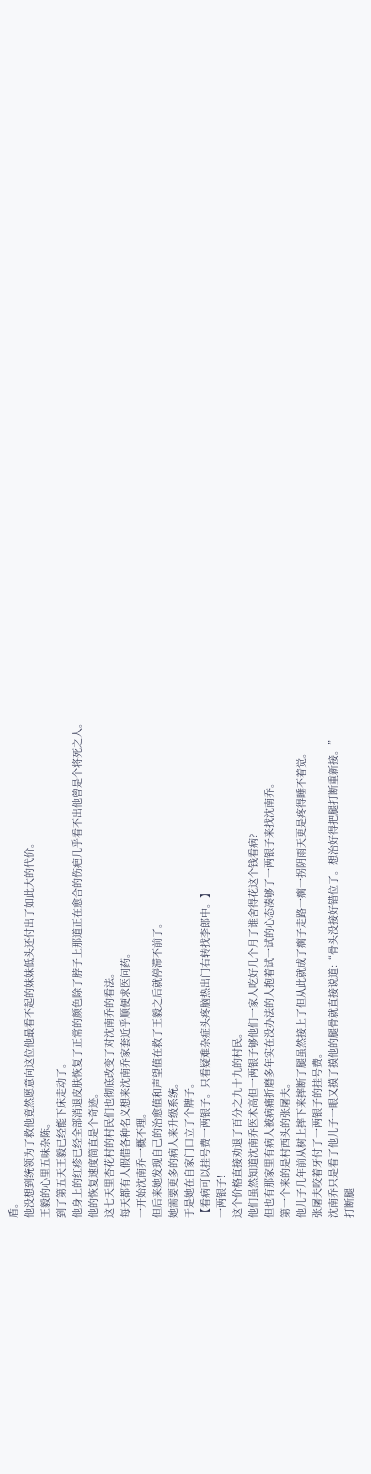盾。
他没想到统领为了救他竟然愿意向这位他最看不起的妹妹低头还付出了如此大的代价。
王毅的心里五味杂陈。
到了第五天王毅已经能下床走动了。
他身上的红疹已经全部消退皮肤恢复了正常的颜色除了脖子上那道正在愈合的伤疤几乎看不出他曾是个将死之人。
他的恢复速度简直是个奇迹。
这七天里杏花村的村民们也彻底改变了对沈南乔的看法。
每天都有人假借各种名义想来沈南乔家套近乎顺便求医问药。
一开始沈南乔一概不理。
但后来她发现自己的治愈值和声望值在救了王毅之后就停滞不前了。
她需要更多的病人来升级系统。
于是她在自家门口立了个牌子。
【看病可以挂号费一两银子。只看疑难杂症头疼脑热出门右转找李郎中。】
一两银子!
这个价格直接劝退了百分之九十九的村民。
他们虽然知道沈南乔医术高但一两银子够他们一家人吃好几个月了谁舍得花这个钱看病?
但也有那家里有病人被病痛折磨多年实在没办法的人抱着试一试的心态凑够了一两银子来找沈南乔。
第一个来的是村西头的张屠夫。
他儿子几年前从树上摔下来摔断了腿虽然接上了但从此就成了瘸子走路一瘸一拐阴雨天更是疼得睡不着觉。
张屠夫咬着牙付了一两银子的挂号费。
沈南乔只是看了他儿子一眼又摸了摸他的腿骨就直接说道:“骨头没接好错位了。想治好得把腿打断重新接。”
打断腿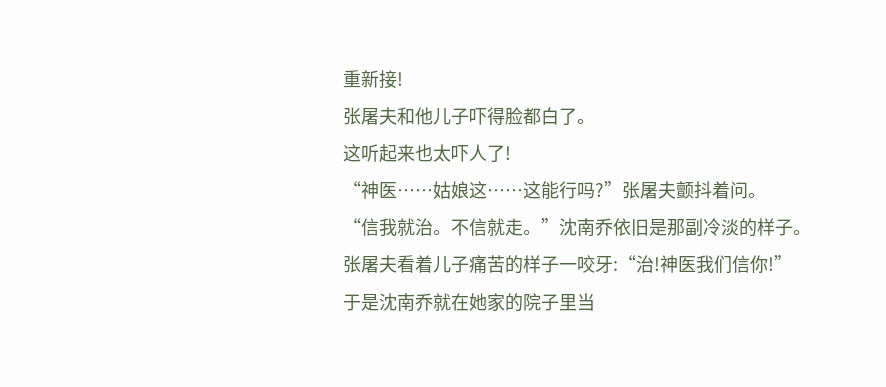重新接!
张屠夫和他儿子吓得脸都白了。
这听起来也太吓人了!
“神医……姑娘这……这能行吗?”张屠夫颤抖着问。
“信我就治。不信就走。”沈南乔依旧是那副冷淡的样子。
张屠夫看着儿子痛苦的样子一咬牙:“治!神医我们信你!”
于是沈南乔就在她家的院子里当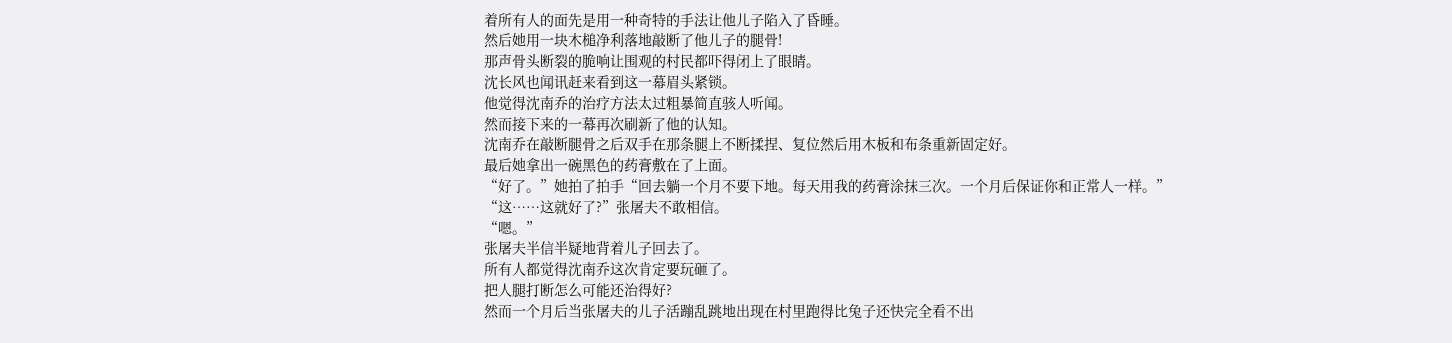着所有人的面先是用一种奇特的手法让他儿子陷入了昏睡。
然后她用一块木槌净利落地敲断了他儿子的腿骨!
那声骨头断裂的脆响让围观的村民都吓得闭上了眼睛。
沈长风也闻讯赶来看到这一幕眉头紧锁。
他觉得沈南乔的治疗方法太过粗暴简直骇人听闻。
然而接下来的一幕再次刷新了他的认知。
沈南乔在敲断腿骨之后双手在那条腿上不断揉捏、复位然后用木板和布条重新固定好。
最后她拿出一碗黑色的药膏敷在了上面。
“好了。”她拍了拍手“回去躺一个月不要下地。每天用我的药膏涂抹三次。一个月后保证你和正常人一样。”
“这……这就好了?”张屠夫不敢相信。
“嗯。”
张屠夫半信半疑地背着儿子回去了。
所有人都觉得沈南乔这次肯定要玩砸了。
把人腿打断怎么可能还治得好?
然而一个月后当张屠夫的儿子活蹦乱跳地出现在村里跑得比兔子还快完全看不出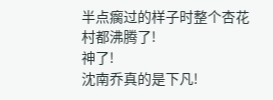半点瘸过的样子时整个杏花村都沸腾了!
神了!
沈南乔真的是下凡!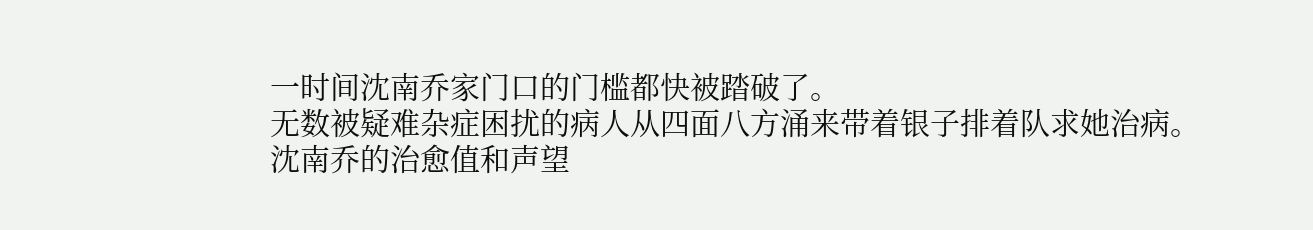一时间沈南乔家门口的门槛都快被踏破了。
无数被疑难杂症困扰的病人从四面八方涌来带着银子排着队求她治病。
沈南乔的治愈值和声望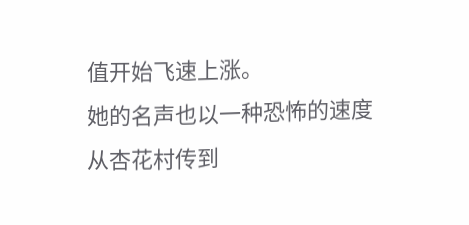值开始飞速上涨。
她的名声也以一种恐怖的速度从杏花村传到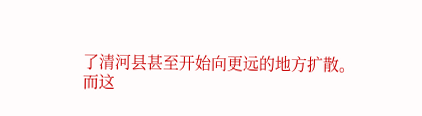了清河县甚至开始向更远的地方扩散。
而这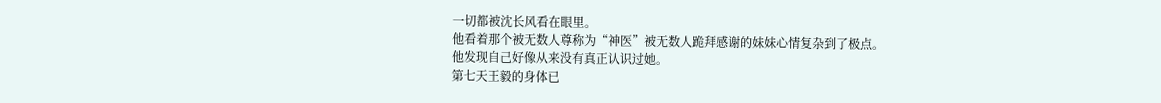一切都被沈长风看在眼里。
他看着那个被无数人尊称为“神医”被无数人跪拜感谢的妹妹心情复杂到了极点。
他发现自己好像从来没有真正认识过她。
第七天王毅的身体已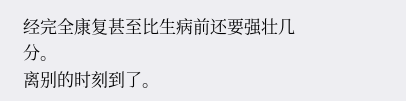经完全康复甚至比生病前还要强壮几分。
离别的时刻到了。